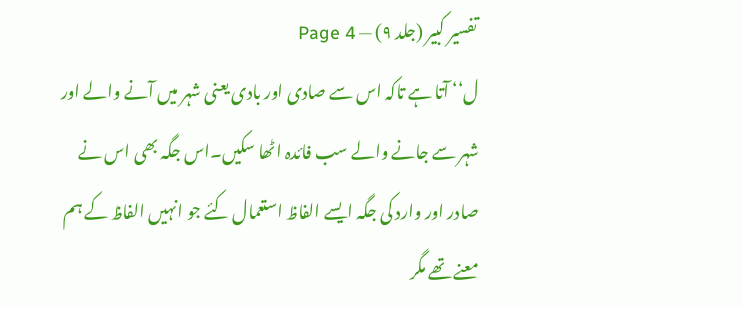تفسیر کبیر (جلد ۹) — Page 4
ل‘‘ آتا ہے تاکہ اس سے صادی اور بادی یعنی شہر میں آنے والے اور شہر سے جانے والے سب فائدہ اٹھا سکیں۔اس جگہ بھی اس نے صادر اور وارد کی جگہ ایسے الفاظ استعمال کئے جو انہیں الفاظ کے ہم معنے تھے مگر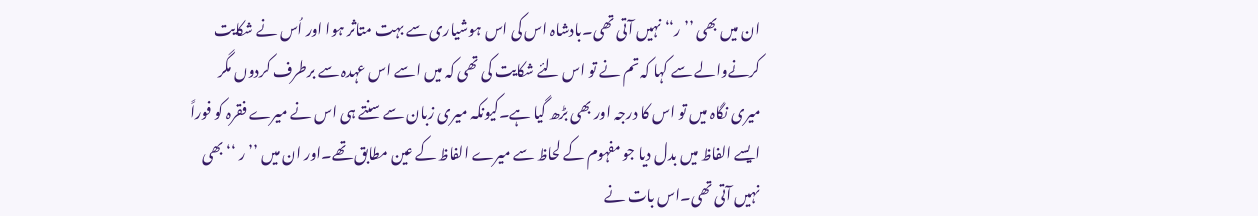ان میں بھی ’’ ر‘‘ نہیں آتی تھی۔بادشاہ اس کی اس ہوشیاری سے بہت متاثر ہوا اور اُس نے شکایت کرنےوالے سے کہا کہ تم نے تو اس لئے شکایت کی تھی کہ میں اسے اس عہدہ سے برطرف کردوں مگر میری نگاہ میں تو اس کا درجہ اور بھی بڑھ گیا ہے۔کیونکہ میری زبان سے سنتے ہی اس نے میرے فقرہ کو فوراً ایسے الفاظ میں بدل دیا جو مفہوم کے لحاظ سے میرے الفاظ کے عین مطابق تھے۔اور ان میں ’’ ر ‘‘ بھی نہیں آتی تھی۔اس بات نے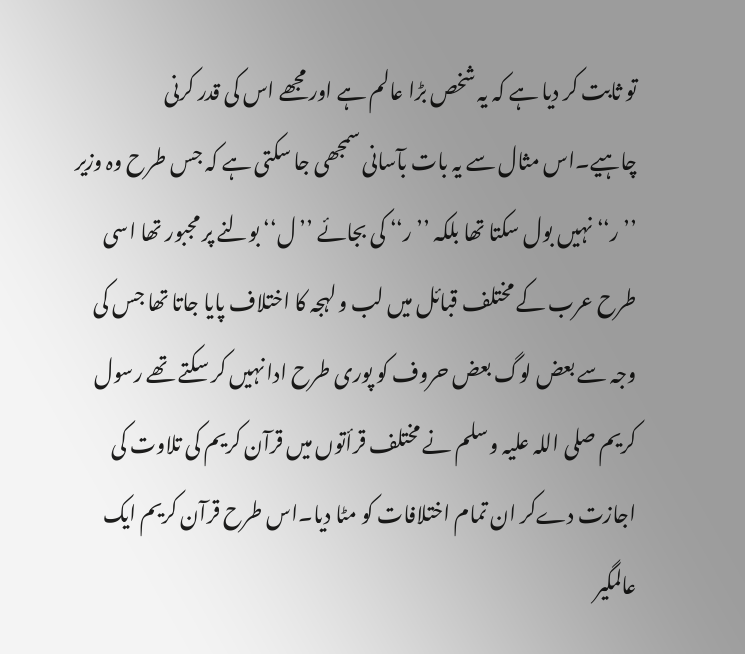تو ثابت کر دیا ہے کہ یہ شخص بڑا عالم ہے اور مجھے اس کی قدر کرنی چاہیے۔اس مثال سے یہ بات بآسانی سمجھی جا سکتی ہے کہ جس طرح وہ وزیر ’’ ر‘‘ نہیں بول سکتا تھا بلکہ ’’ ر‘‘ کی بجائے ’’ ل‘‘ بولنے پر مجبور تھا اسی طرح عرب کے مختلف قبائل میں لب و لہجہ کا اختلاف پایا جاتا تھا جس کی وجہ سے بعض لوگ بعض حروف کو پوری طرح ادا نہیں کر سکتے تھے رسول کریم صلی اللہ علیہ وسلم نے مختلف قرأتوں میں قرآن کریم کی تلاوت کی اجازت دےکر ان تمام اختلافات کو مٹا دیا۔اس طرح قرآن کریم ایک عالمگیر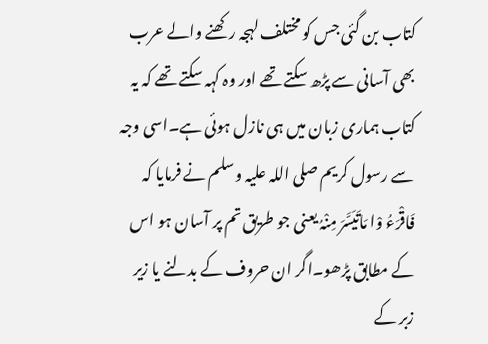کتاب بن گئی جس کو مختلف لہجہ رکھنے والے عرب بھی آسانی سے پڑھ سکتے تھے اور وہ کہہ سکتے تھے کہ یہ کتاب ہماری زبان میں ہی نازل ہوئی ہے۔اسی وجہ سے رسول کریم صلی اللہ علیہ وسلم نے فرمایا کہ فَاقْرَءُ وْا مَاتَیَسَّرَ مِنْہُ یعنی جو طریق تم پر آسان ہو اس کے مطابق پڑھو۔اگر ان حروف کے بدلنے یا زیر زبر کے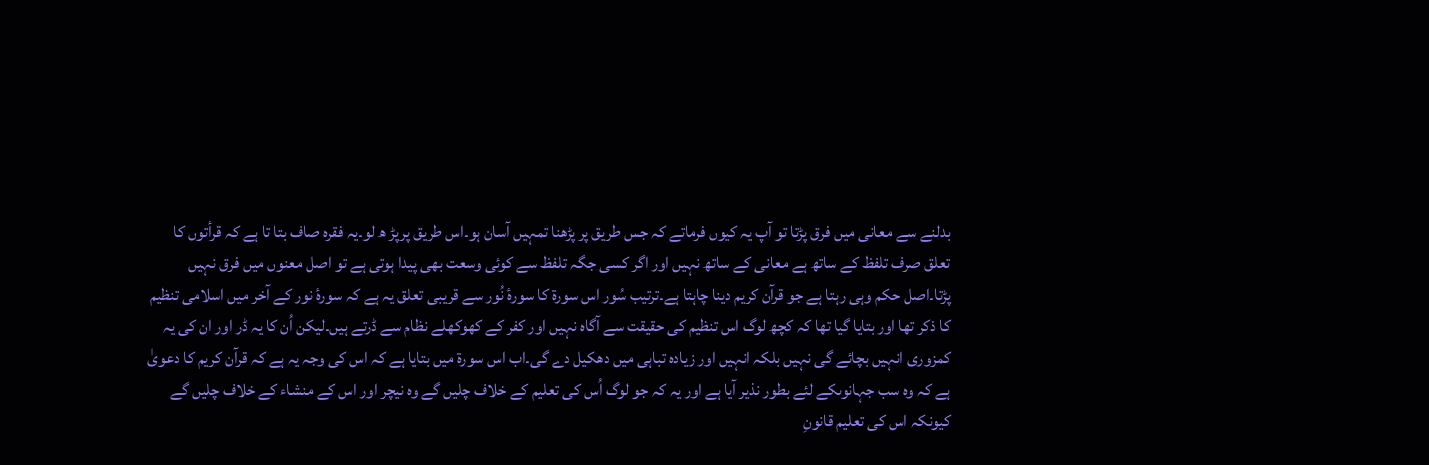بدلنے سے معانی میں فرق پڑتا تو آپ یہ کیوں فرماتے کہ جس طریق پر پڑھنا تمہیں آسان ہو۔اس طریق پرپڑ ھ لو۔یہ فقرہ صاف بتا تا ہے کہ قرأتوں کا تعلق صرف تلفظ کے ساتھ ہے معانی کے ساتھ نہیں اور اگر کسی جگہ تلفظ سے کوئی وسعت بھی پیدا ہوتی ہے تو اصل معنوں میں فرق نہیں پڑتا۔اصل حکم وہی رہتا ہے جو قرآن کریم دینا چاہتا ہے۔ترتیب سُور اس سورۃ کا سورۂ نُور سے قریبی تعلق یہ ہے کہ سورۂ نور کے آخر میں اسلامی تنظیم کا ذکر تھا اور بتایا گیا تھا کہ کچھ لوگ اس تنظیم کی حقیقت سے آگاہ نہیں اور کفر کے کھوکھلے نظام سے ڈرتے ہیں۔لیکن اُن کا یہ ڈر اور ان کی یہ کمزوری انہیں بچائے گی نہیں بلکہ انہیں اور زیادہ تباہی میں دھکیل دے گی۔اب اس سورۃ میں بتایا ہے کہ اس کی وجہ یہ ہے کہ قرآن کریم کا دعویٰ ہے کہ وہ سب جہانوںکے لئے بطور نذیر آیا ہے اور یہ کہ جو لوگ اُس کی تعلیم کے خلاف چلیں گے وہ نیچر اور اس کے منشاء کے خلاف چلیں گے کیونکہ اس کی تعلیم قانونِ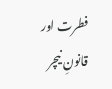فطرت اور قانونِ نیچر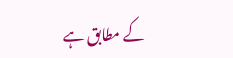کے مطابق ہے